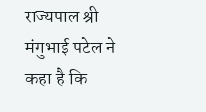राज्यपाल श्री मंगुभाई पटेल ने कहा है कि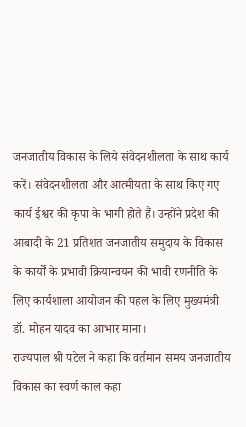जनजातीय विकास के लिये संवेदनशीलता के साथ कार्य करें। संवेदनशीलता और आत्मीयता के साथ किए गए कार्य ईश्वर की कृपा के भागी होते हैं। उन्होंने प्रदेश की आबादी के 21 प्रतिशत जनजातीय समुदाय के विकास के कार्यों के प्रभावी क्रियान्वयन की भावी रणनीति के लिए कार्यशाला आयोजन की पहल के लिए मुख्यमंत्री डॉ. मोहन यादव का आभार माना।
राज्यपाल श्री पटेल ने कहा कि वर्तमान समय जनजातीय विकास का स्वर्ण काल कहा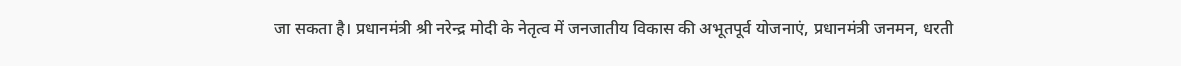जा सकता है। प्रधानमंत्री श्री नरेन्द्र मोदी के नेतृत्व में जनजातीय विकास की अभूतपूर्व योजनाएं, प्रधानमंत्री जनमन, धरती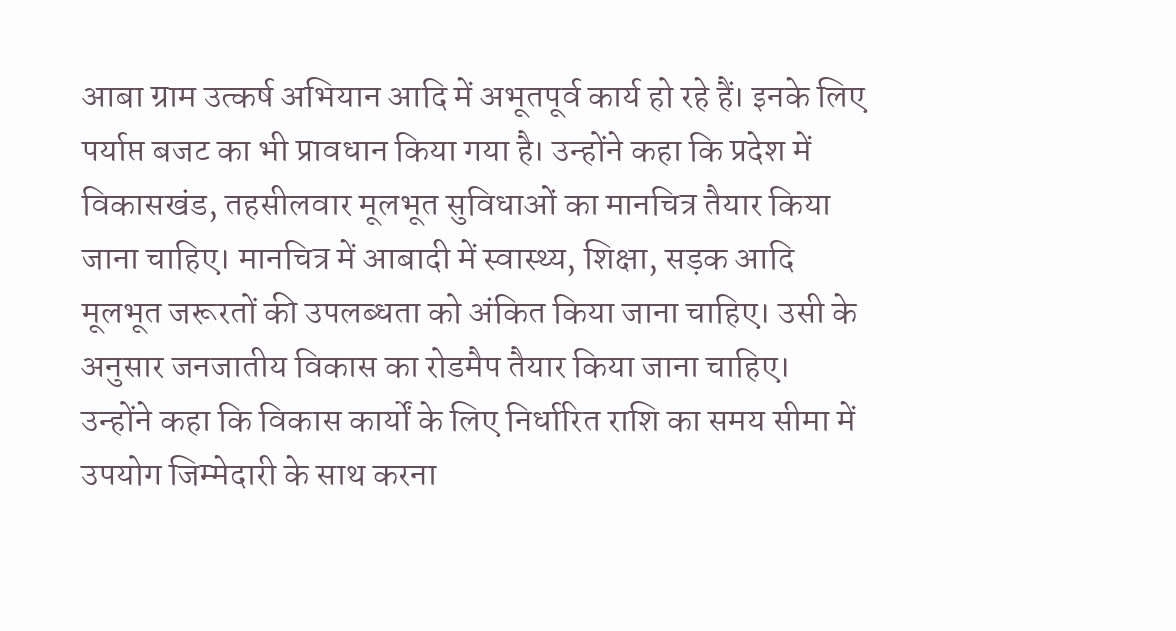आबा ग्राम उत्कर्ष अभियान आदि में अभूतपूर्व कार्य हो रहे हैं। इनके लिए पर्याप्त बजट का भी प्रावधान किया गया है। उन्होंने कहा कि प्रदेश में विकासखंड, तहसीलवार मूलभूत सुविधाओं का मानचित्र तैयार किया जाना चाहिए। मानचित्र में आबादी में स्वास्थ्य, शिक्षा, सड़क आदि मूलभूत जरूरतों की उपलब्धता को अंकित किया जाना चाहिए। उसी के अनुसार जनजातीय विकास का रोडमैप तैयार किया जाना चाहिए।
उन्होंने कहा कि विकास कार्यों के लिए निर्धारित राशि का समय सीमा में उपयोग जिम्मेदारी के साथ करना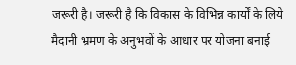जरूरी है। जरूरी है कि विकास के विभिन्न कार्यों के लिये मैदानी भ्रमण के अनुभवों के आधार पर योजना बनाई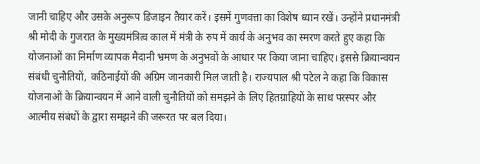जानी चाहिए और उसके अनुरूप डिजाइन तैयार करें। इसमें गुणवत्ता का विशेष ध्यान रखें। उन्होंने प्रधानमंत्री श्री मोदी के गुजरात के मुख्यमंत्रित्व काल में मंत्री के रुप में कार्य के अनुभव का स्मरण करते हुए कहा कि योजनाओं का निर्माण व्यापक मैदानी भ्रमण के अनुभवों के आधार पर किया जाना चाहिए। इससे क्रियान्वयन संबंधी चुनौतियों, कठिनाईयों की अग्रिम जानकारी मिल जाती है। राज्यपाल श्री पटेल ने कहा कि विकास योजनाओं के क्रियान्वयन में आने वाली चुनौतियों को समझने के लिए हितग्राहियों के साथ परस्पर और आत्मीय संबंधों के द्वारा समझने की जरूरत पर बल दिया।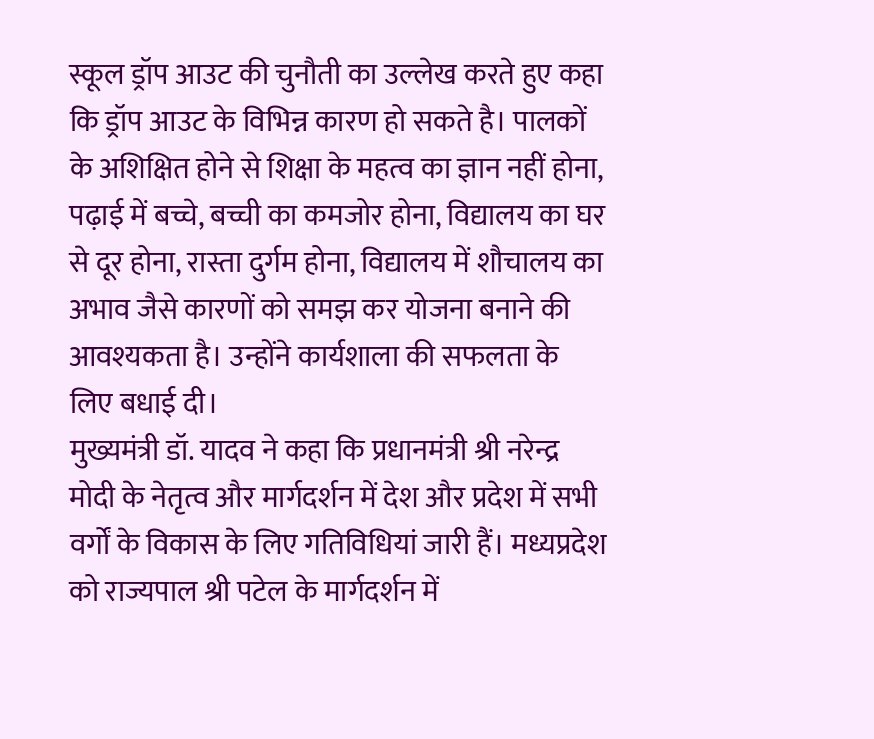स्कूल ड्रॉप आउट की चुनौती का उल्लेख करते हुए कहा कि ड्रॉप आउट के विभिन्न कारण हो सकते है। पालकों के अशिक्षित होने से शिक्षा के महत्व का ज्ञान नहीं होना, पढ़ाई में बच्चे, बच्ची का कमजोर होना, विद्यालय का घर से दूर होना, रास्ता दुर्गम होना, विद्यालय में शौचालय का अभाव जैसे कारणों को समझ कर योजना बनाने की आवश्यकता है। उन्होंने कार्यशाला की सफलता के लिए बधाई दी।
मुख्यमंत्री डॉ. यादव ने कहा कि प्रधानमंत्री श्री नरेन्द्र मोदी के नेतृत्व और मार्गदर्शन में देश और प्रदेश में सभी वर्गों के विकास के लिए गतिविधियां जारी हैं। मध्यप्रदेश को राज्यपाल श्री पटेल के मार्गदर्शन में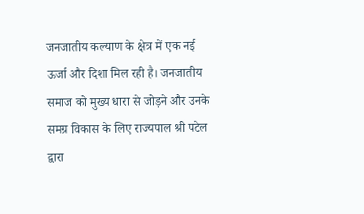जनजातीय कल्याण के क्षेत्र में एक नई ऊर्जा और दिशा मिल रही है। जनजातीय समाज को मुख्य धारा से जोड़ने और उनके समग्र विकास के लिए राज्यपाल श्री पटेल द्वारा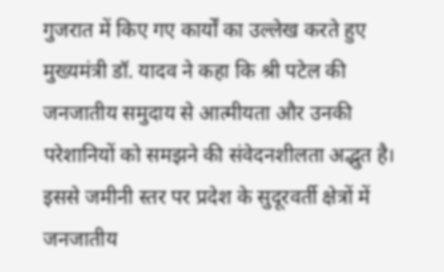गुजरात में किए गए कार्यों का उल्लेख करते हुए मुख्यमंत्री डॉ. यादव ने कहा कि श्री पटेल की जनजातीय समुदाय से आत्मीयता और उनकी परेशानियों को समझने की संवेदनशीलता अद्भुत है। इससे जमीनी स्तर पर प्रदेश के सुदूरवर्ती क्षेत्रों में जनजातीय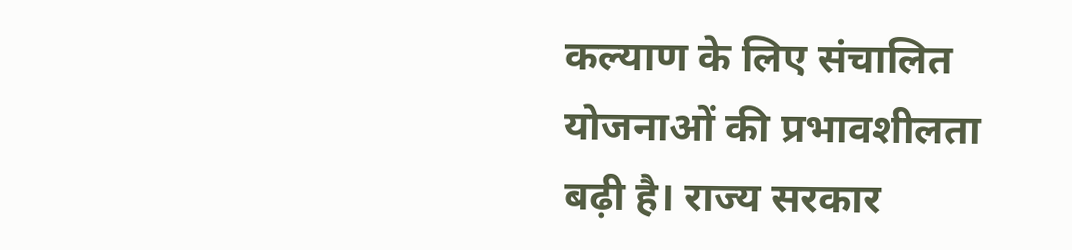कल्याण के लिए संचालित योजनाओं की प्रभावशीलता बढ़ी है। राज्य सरकार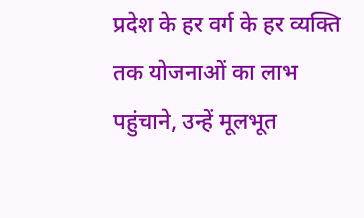प्रदेश के हर वर्ग के हर व्यक्ति तक योजनाओं का लाभ पहुंचाने, उन्हें मूलभूत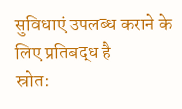सुविधाएं उपलब्ध कराने के लिए प्रतिबद्ध है
स्रोत: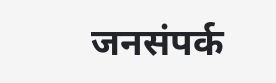जनसंपर्क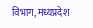विभाग, मध्यप्रदेश